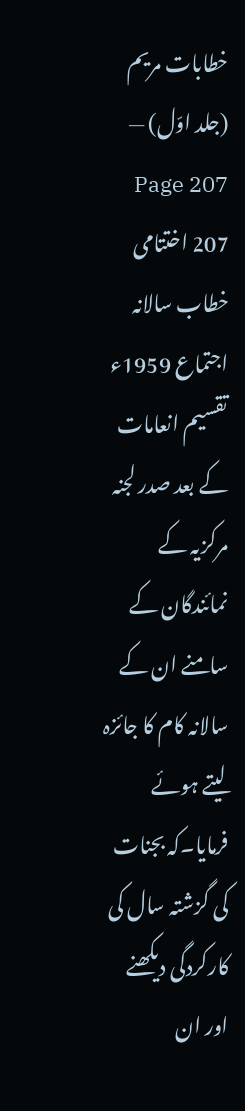خطابات مریم (جلد اوّل) — Page 207
207 اختتامی خطاب سالانہ اجتماع 1959ء تقسیم انعامات کے بعد صدر لجنہ مرکزیہ کے نمائندگان کے سامنے ان کے سالانہ کام کا جائزہ لیتے ہوئے فرمایا۔کہ بجنات کی گزشتہ سال کی کارکردگی دیکھنے اور ان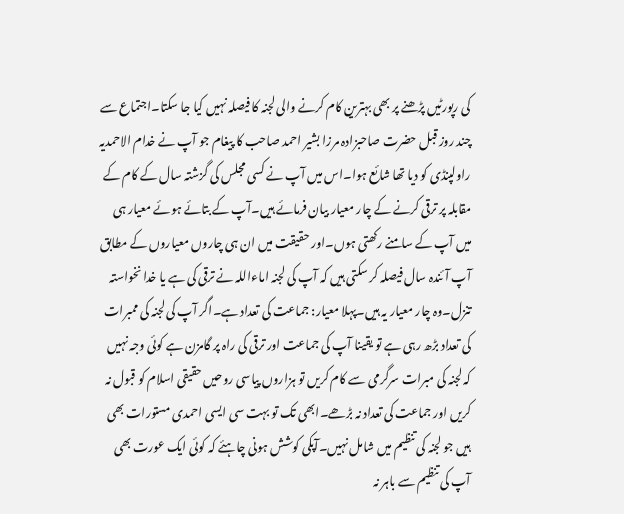کی رپورٹیں پڑھنے پر بھی بہترین کام کرنے والی لجنہ کا فیصلہ نہیں کیا جا سکتا۔اجتماع سے چند روز قبل حضرت صاحبزادہ مرزا بشیر احمد صاحب کا پیغام جو آپ نے خدام الاحمدیہ راولپنڈی کو دیا تھا شائع ہوا۔اس میں آپ نے کسی مجلس کی گزشتہ سال کے کام کے مقابلہ پر ترقی کرنے کے چار معیار بیان فرمائے ہیں۔آپ کے بتائے ہوئے معیار ہی میں آپ کے سامنے رکھتی ہوں۔اور حقیقت میں ان ہی چاروں معیاروں کے مطابق آپ آئندہ سال فیصلہ کر سکتی ہیں کہ آپ کی لجنہ اماءاللہ نے ترقی کی ہے یا خدا نخواستہ تنزل۔وہ چار معیار یہ ہیں۔پہلا معيار: جماعت کی تعداد ہے۔اگر آپ کی لجنہ کی ممبرات کی تعداد بڑھ رہی ہے تو یقینا آپ کی جماعت اور ترقی کی راہ پر گامزن ہے کوئی وجہ نہیں کہ لجنہ کی مبرات سرگرمی سے کام کریں تو ہزاروں پیاسی روحیں حقیقی اسلام کو قبول نہ کریں اور جماعت کی تعداد نہ بڑھے۔ابھی تک تو بہت سی ایسی احمدی مستورات بھی ہیں جو لجنہ کی تنظیم میں شامل نہیں۔آپکی کوشش ہونی چاہئے کہ کوئی ایک عورت بھی آپ کی تنظیم سے باہر نہ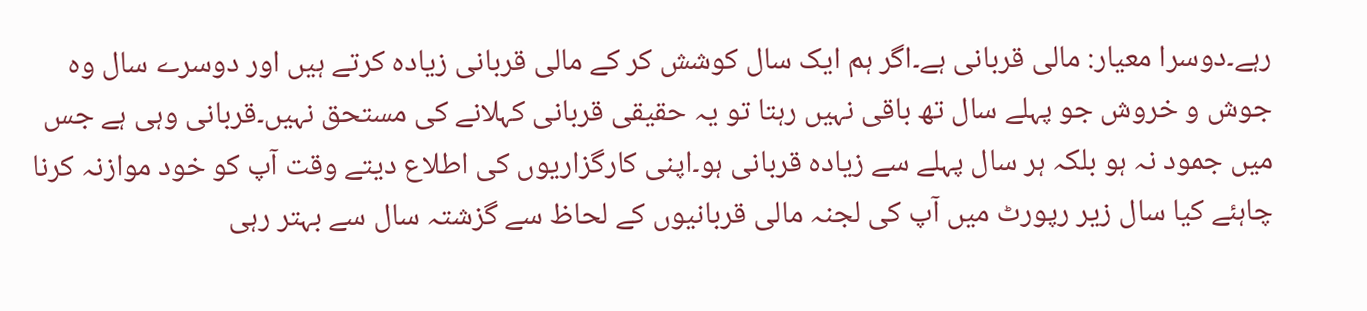رہے۔دوسرا معيار: مالی قربانی ہے۔اگر ہم ایک سال کوشش کر کے مالی قربانی زیادہ کرتے ہیں اور دوسرے سال وہ جوش و خروش جو پہلے سال تھ باقی نہیں رہتا تو یہ حقیقی قربانی کہلانے کی مستحق نہیں۔قربانی وہی ہے جس میں جمود نہ ہو بلکہ ہر سال پہلے سے زیادہ قربانی ہو۔اپنی کارگزاریوں کی اطلاع دیتے وقت آپ کو خود موازنہ کرنا چاہئے کیا سال زیر رپورٹ میں آپ کی لجنہ مالی قربانیوں کے لحاظ سے گزشتہ سال سے بہتر رہی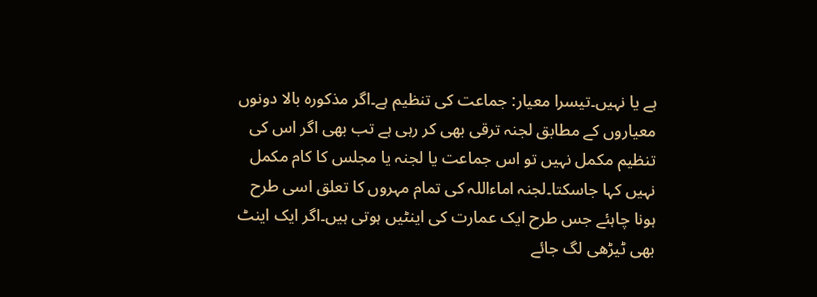ہے یا نہیں۔تيسرا معيار: جماعت کی تنظیم ہے۔اگر مذکورہ بالا دونوں معیاروں کے مطابق لجنہ ترقی بھی کر رہی ہے تب بھی اگر اس کی تنظیم مکمل نہیں تو اس جماعت یا لجنہ یا مجلس کا کام مکمل نہیں کہا جاسکتا۔لجنہ اماءاللہ کی تمام مہروں کا تعلق اسی طرح ہونا چاہئے جس طرح ایک عمارت کی اینٹیں ہوتی ہیں۔اگر ایک اینٹ بھی ٹیڑھی لگ جائے